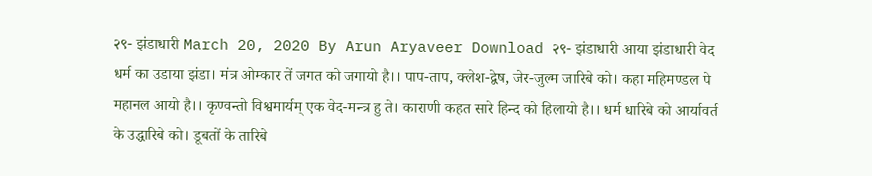२९- झंडाधारी March 20, 2020 By Arun Aryaveer Download २९- झंडाधारी आया झंडाधारी वेद धर्म का उडाया झंडा। मंत्र ओम्कार तें जगत को जगायो है।। पाप-ताप, क्लेश-द्वेष, जेर-जुल्म जारिबे को। कहा महिमण्डल पे महानल आयो है।। कृण्वन्तो विश्वमार्यम् एक वेद-मन्त्र हु ते। काराणी कहत सारे हिन्द को हिलायो है।। धर्म धारिबे को आर्यावर्त के उद्धारिबे को। डूबतों के तारिबे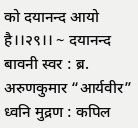को दयानन्द आयो है।।२९।। ~ दयानन्द बावनी स्वर : ब्र. अरुणकुमार “आर्यवीर” ध्वनि मुद्रण : कपिल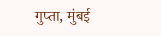गुप्ता, मुंबई